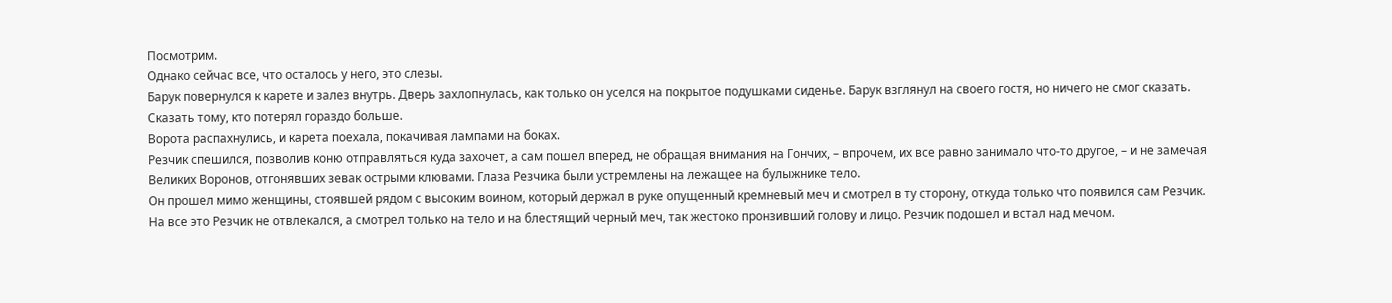Посмотрим.
Однако сейчас все, что осталось у него, это слезы.
Барук повернулся к карете и залез внутрь. Дверь захлопнулась, как только он уселся на покрытое подушками сиденье. Барук взглянул на своего гостя, но ничего не смог сказать. Сказать тому, кто потерял гораздо больше.
Ворота распахнулись, и карета поехала, покачивая лампами на боках.
Резчик спешился, позволив коню отправляться куда захочет, а сам пошел вперед, не обращая внимания на Гончих, – впрочем, их все равно занимало что-то другое, – и не замечая Великих Воронов, отгонявших зевак острыми клювами. Глаза Резчика были устремлены на лежащее на булыжнике тело.
Он прошел мимо женщины, стоявшей рядом с высоким воином, который держал в руке опущенный кремневый меч и смотрел в ту сторону, откуда только что появился сам Резчик.
На все это Резчик не отвлекался, а смотрел только на тело и на блестящий черный меч, так жестоко пронзивший голову и лицо. Резчик подошел и встал над мечом.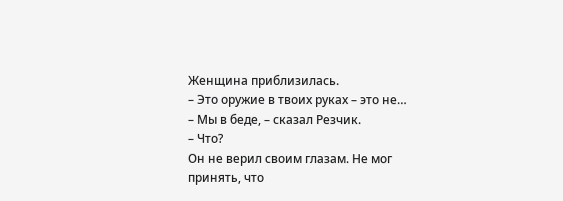Женщина приблизилась.
– Это оружие в твоих руках – это не…
– Мы в беде, – сказал Резчик.
– Что?
Он не верил своим глазам. Не мог принять, что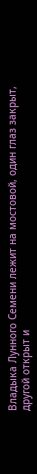Владыка Лунного Семени лежит на мостовой, один глаз закрыт, другой открыт и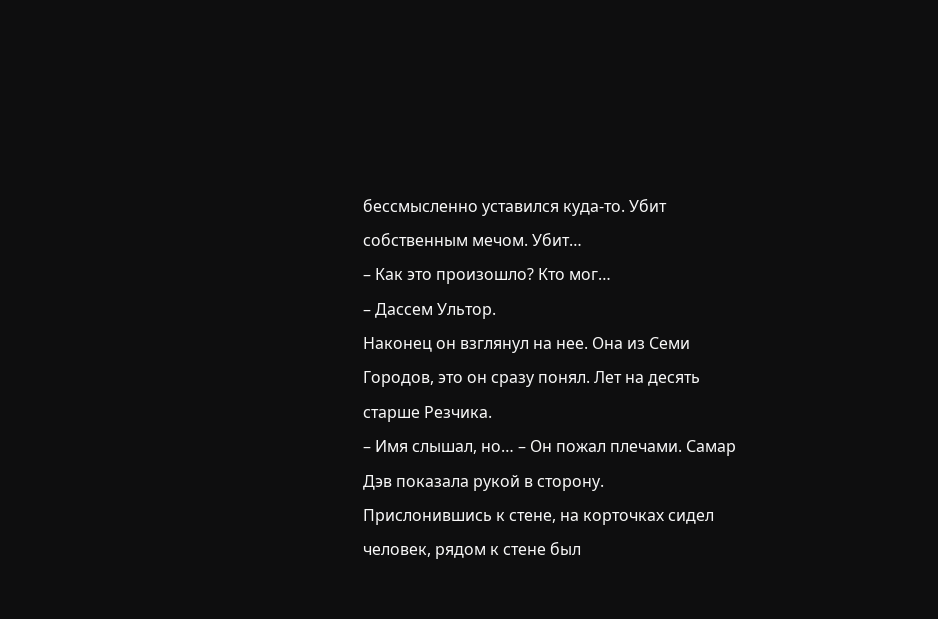бессмысленно уставился куда-то. Убит собственным мечом. Убит…
– Как это произошло? Кто мог…
– Дассем Ультор.
Наконец он взглянул на нее. Она из Семи Городов, это он сразу понял. Лет на десять старше Резчика.
– Имя слышал, но… – Он пожал плечами. Самар Дэв показала рукой в сторону.
Прислонившись к стене, на корточках сидел человек, рядом к стене был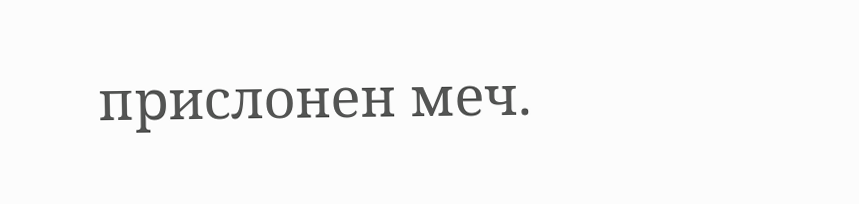прислонен меч.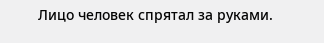Лицо человек спрятал за руками.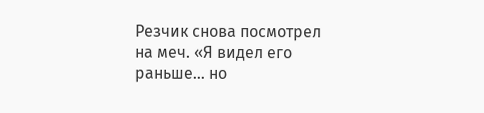Резчик снова посмотрел на меч. «Я видел его раньше… но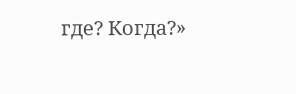где? Когда?»